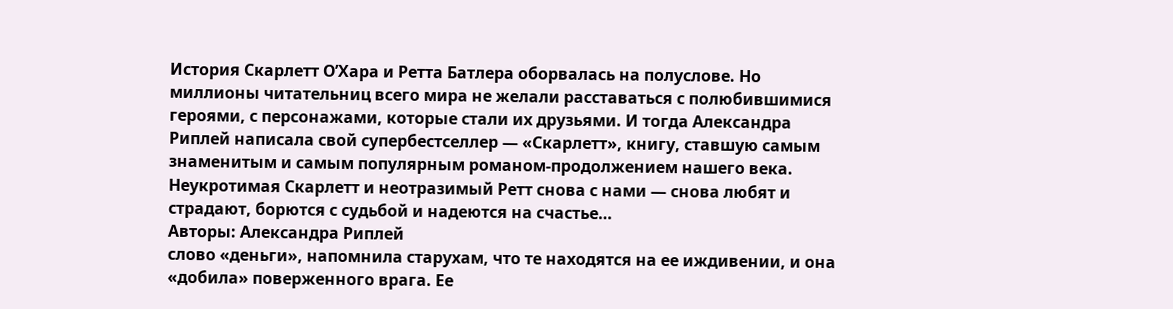История Скарлетт О’Хара и Ретта Батлера оборвалась на полуслове. Но миллионы читательниц всего мира не желали расставаться с полюбившимися героями, с персонажами, которые стали их друзьями. И тогда Александра Риплей написала свой супербестселлер — «Скарлетт», книгу, ставшую самым знаменитым и самым популярным романом-продолжением нашего века. Неукротимая Скарлетт и неотразимый Ретт снова с нами — снова любят и страдают, борются с судьбой и надеются на счастье…
Авторы: Александра Риплей
слово «деньги», напомнила старухам, что те находятся на ее иждивении, и она «добила» поверженного врага. Ее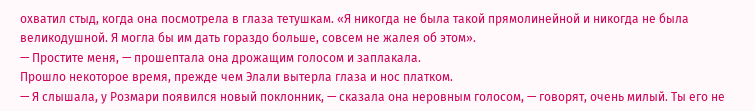охватил стыд, когда она посмотрела в глаза тетушкам. «Я никогда не была такой прямолинейной и никогда не была великодушной. Я могла бы им дать гораздо больше, совсем не жалея об этом».
— Простите меня, — прошептала она дрожащим голосом и заплакала.
Прошло некоторое время, прежде чем Элали вытерла глаза и нос платком.
— Я слышала, у Розмари появился новый поклонник, — сказала она неровным голосом, — говорят, очень милый. Ты его не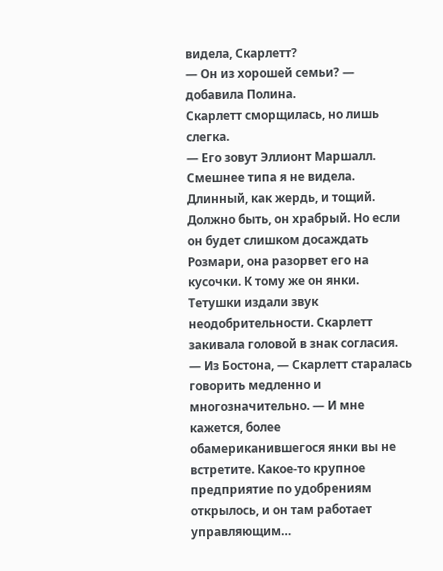видела, Скарлетт?
— Он из хорошей семьи? — добавила Полина.
Скарлетт сморщилась, но лишь слегка.
— Его зовут Эллионт Маршалл. Смешнее типа я не видела. Длинный, как жердь, и тощий. Должно быть, он храбрый. Но если он будет слишком досаждать Розмари, она разорвет его на кусочки. К тому же он янки.
Тетушки издали звук неодобрительности. Скарлетт закивала головой в знак согласия.
— Из Бостона, — Скарлетт старалась говорить медленно и многозначительно. — И мне кажется, более обамериканившегося янки вы не встретите. Какое-то крупное предприятие по удобрениям открылось, и он там работает управляющим…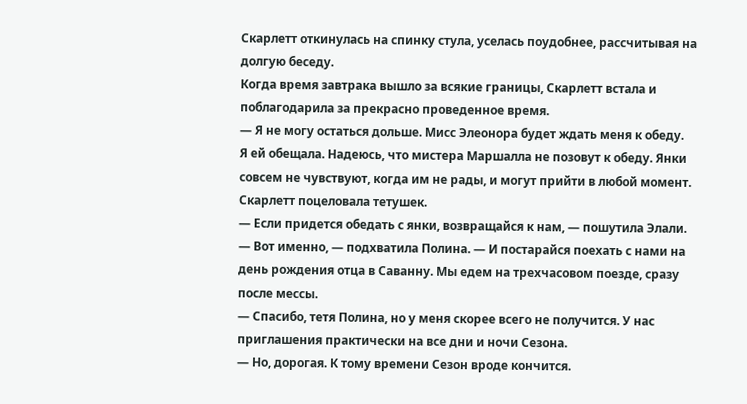Скарлетт откинулась на спинку стула, уселась поудобнее, рассчитывая на долгую беседу.
Когда время завтрака вышло за всякие границы, Скарлетт встала и поблагодарила за прекрасно проведенное время.
— Я не могу остаться дольше. Мисс Элеонора будет ждать меня к обеду.
Я ей обещала. Надеюсь, что мистера Маршалла не позовут к обеду. Янки совсем не чувствуют, когда им не рады, и могут прийти в любой момент.
Скарлетт поцеловала тетушек.
— Если придется обедать с янки, возвращайся к нам, — пошутила Элали.
— Вот именно, — подхватила Полина. — И постарайся поехать с нами на день рождения отца в Саванну. Мы едем на трехчасовом поезде, сразу после мессы.
— Спасибо, тетя Полина, но у меня скорее всего не получится. У нас приглашения практически на все дни и ночи Сезона.
— Но, дорогая. К тому времени Сезон вроде кончится.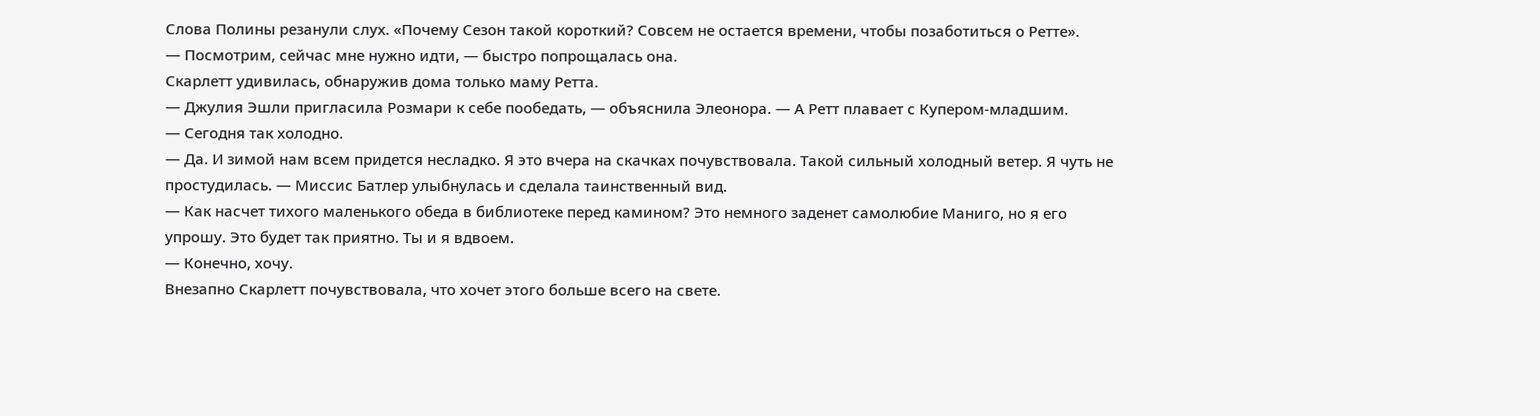Слова Полины резанули слух. «Почему Сезон такой короткий? Совсем не остается времени, чтобы позаботиться о Ретте».
— Посмотрим, сейчас мне нужно идти, — быстро попрощалась она.
Скарлетт удивилась, обнаружив дома только маму Ретта.
— Джулия Эшли пригласила Розмари к себе пообедать, — объяснила Элеонора. — А Ретт плавает с Купером-младшим.
— Сегодня так холодно.
— Да. И зимой нам всем придется несладко. Я это вчера на скачках почувствовала. Такой сильный холодный ветер. Я чуть не простудилась. — Миссис Батлер улыбнулась и сделала таинственный вид.
— Как насчет тихого маленького обеда в библиотеке перед камином? Это немного заденет самолюбие Маниго, но я его упрошу. Это будет так приятно. Ты и я вдвоем.
— Конечно, хочу.
Внезапно Скарлетт почувствовала, что хочет этого больше всего на свете.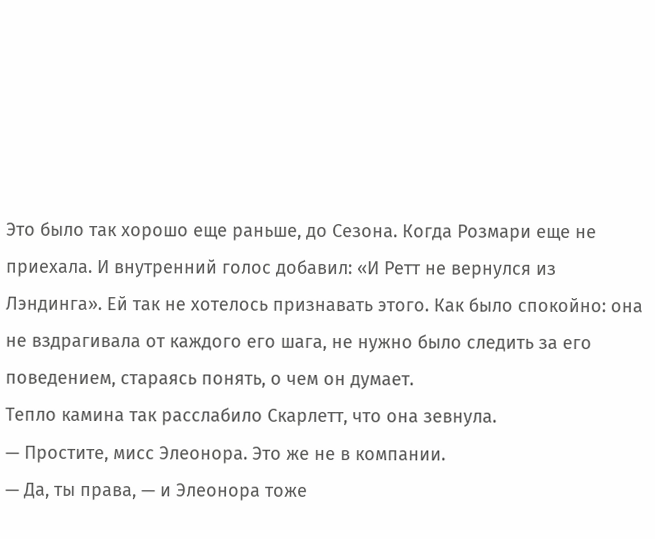Это было так хорошо еще раньше, до Сезона. Когда Розмари еще не приехала. И внутренний голос добавил: «И Ретт не вернулся из Лэндинга». Ей так не хотелось признавать этого. Как было спокойно: она не вздрагивала от каждого его шага, не нужно было следить за его поведением, стараясь понять, о чем он думает.
Тепло камина так расслабило Скарлетт, что она зевнула.
— Простите, мисс Элеонора. Это же не в компании.
— Да, ты права, — и Элеонора тоже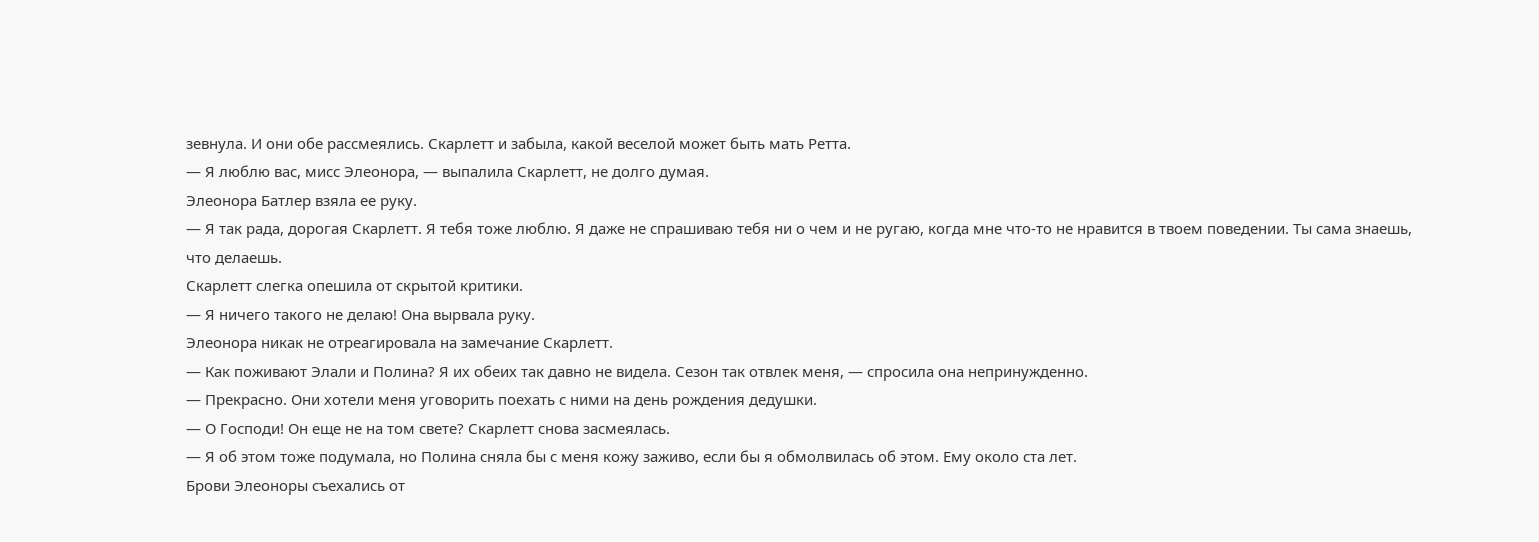зевнула. И они обе рассмеялись. Скарлетт и забыла, какой веселой может быть мать Ретта.
— Я люблю вас, мисс Элеонора, — выпалила Скарлетт, не долго думая.
Элеонора Батлер взяла ее руку.
— Я так рада, дорогая Скарлетт. Я тебя тоже люблю. Я даже не спрашиваю тебя ни о чем и не ругаю, когда мне что-то не нравится в твоем поведении. Ты сама знаешь, что делаешь.
Скарлетт слегка опешила от скрытой критики.
— Я ничего такого не делаю! Она вырвала руку.
Элеонора никак не отреагировала на замечание Скарлетт.
— Как поживают Элали и Полина? Я их обеих так давно не видела. Сезон так отвлек меня, — спросила она непринужденно.
— Прекрасно. Они хотели меня уговорить поехать с ними на день рождения дедушки.
— О Господи! Он еще не на том свете? Скарлетт снова засмеялась.
— Я об этом тоже подумала, но Полина сняла бы с меня кожу заживо, если бы я обмолвилась об этом. Ему около ста лет.
Брови Элеоноры съехались от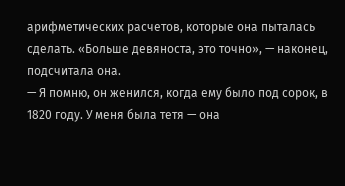арифметических расчетов, которые она пыталась сделать. «Больше девяноста, это точно», — наконец, подсчитала она.
— Я помню, он женился, когда ему было под сорок, в 1820 году. У меня была тетя — она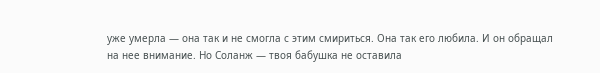уже умерла — она так и не смогла с этим смириться. Она так его любила. И он обращал на нее внимание. Но Соланж — твоя бабушка не оставила